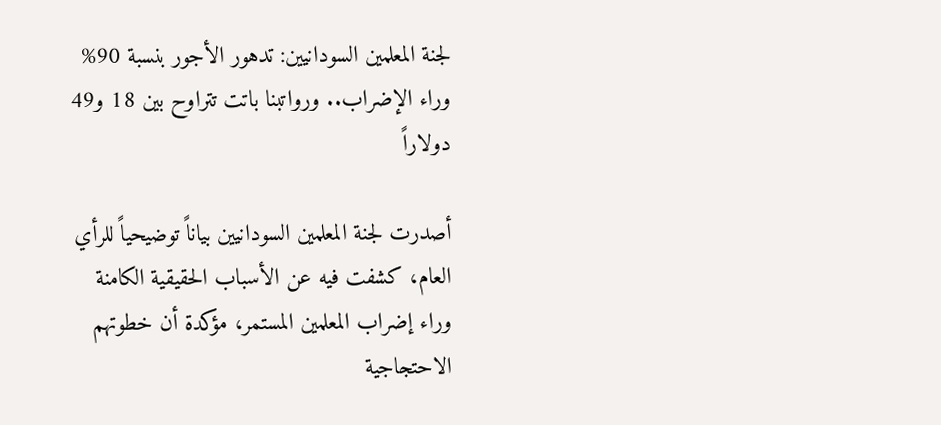لجنة المعلمين السودانيين: تدهور الأجور بنسبة 90% وراء الإضراب.. ورواتبنا باتت تتراوح بين 18 و49 دولاراً

أصدرت لجنة المعلمين السودانيين بياناً توضيحياً للرأي العام، كشفت فيه عن الأسباب الحقيقية الكامنة وراء إضراب المعلمين المستمر، مؤكدة أن خطوتهم الاحتجاجية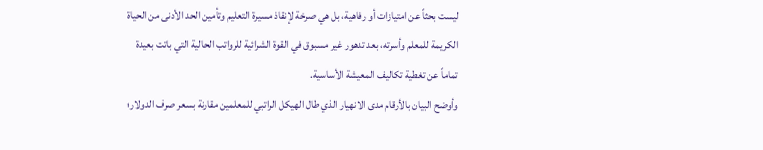ليست بحثاً عن امتيازات أو رفاهية، بل هي صرخة لإنقاذ مسيرة التعليم وتأمين الحد الأدنى من الحياة الكريمة للمعلم وأسرته، بعد تدهور غير مسبوق في القوة الشرائية للرواتب الحالية التي باتت بعيدة تماماً عن تغطية تكاليف المعيشة الأساسية.
وأوضح البيان بالأرقام مدى الانهيار الذي طال الهيكل الراتبي للمعلمين مقارنة بسعر صرف الدولار؛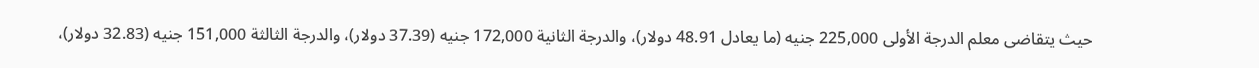حيث يتقاضى معلم الدرجة الأولى 225,000 جنيه (ما يعادل 48.91 دولار)، والدرجة الثانية 172,000 جنيه (37.39 دولار)، والدرجة الثالثة 151,000 جنيه (32.83 دولار)،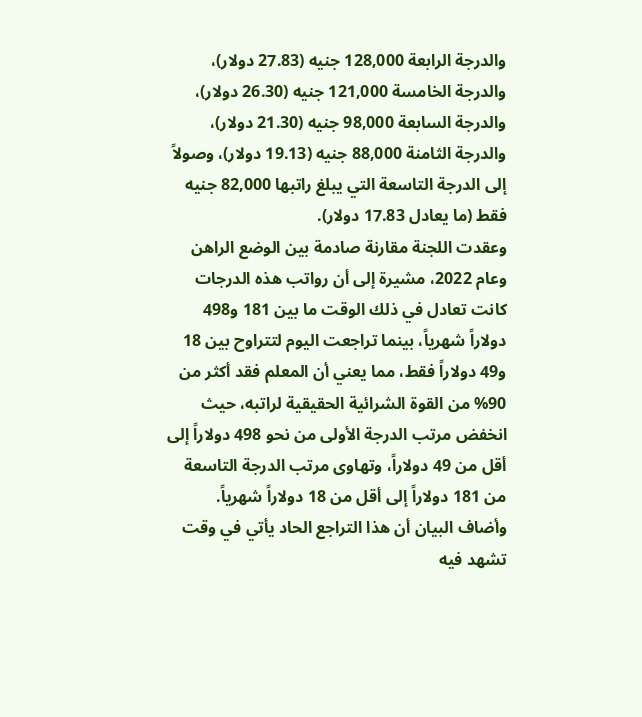والدرجة الرابعة 128,000 جنيه (27.83 دولار)، والدرجة الخامسة 121,000 جنيه (26.30 دولار)، والدرجة السابعة 98,000 جنيه (21.30 دولار)، والدرجة الثامنة 88,000 جنيه (19.13 دولار)، وصولاً إلى الدرجة التاسعة التي يبلغ راتبها 82,000 جنيه فقط (ما يعادل 17.83 دولار).
وعقدت اللجنة مقارنة صادمة بين الوضع الراهن وعام 2022، مشيرة إلى أن رواتب هذه الدرجات كانت تعادل في ذلك الوقت ما بين 181 و498 دولاراً شهرياً، بينما تراجعت اليوم لتتراوح بين 18 و49 دولاراً فقط، مما يعني أن المعلم فقد أكثر من 90% من القوة الشرائية الحقيقية لراتبه، حيث انخفض مرتب الدرجة الأولى من نحو 498 دولاراً إلى أقل من 49 دولاراً، وتهاوى مرتب الدرجة التاسعة من 181 دولاراً إلى أقل من 18 دولاراً شهرياً.
وأضاف البيان أن هذا التراجع الحاد يأتي في وقت تشهد فيه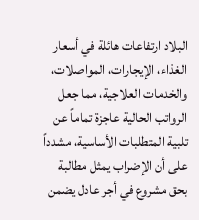البلاد ارتفاعات هائلة في أسعار الغذاء، الإيجارات، المواصلات، والخدمات العلاجية، مما جعل الرواتب الحالية عاجزة تماماً عن تلبية المتطلبات الأساسية، مشدداً على أن الإضراب يمثل مطالبة بحق مشروع في أجر عادل يضمن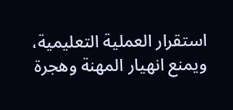استقرار العملية التعليمية، ويمنع انهيار المهنة وهجرة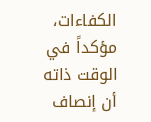الكفاءات، مؤكداً في الوقت ذاته أن إنصاف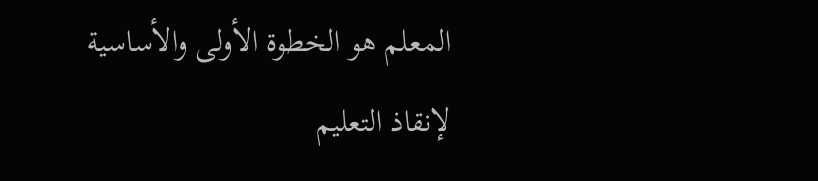المعلم هو الخطوة الأولى والأساسية لإنقاذ التعليم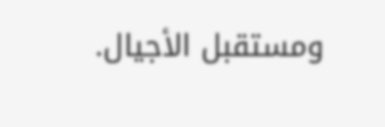ومستقبل الأجيال.